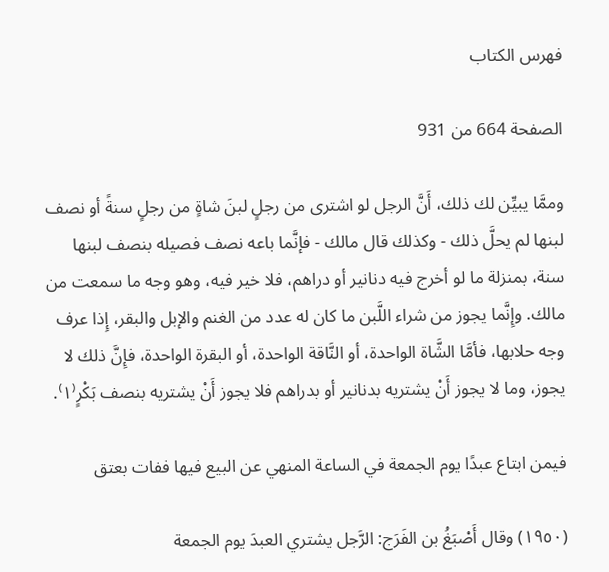فهرس الكتاب

الصفحة 664 من 931

وممَّا يبيِّن لك ذلك، أَنَّ الرجل لو اشترى من رجلٍ لبنَ شاةٍ من رجلٍ سنةً أو نصف لبنها لم يحلَّ ذلك - وكذلك قال مالك - فإنَّما باعه نصف فصيله بنصف لبنها سنة، بمنزلة ما لو أخرج فيه دنانير أو دراهم، فلا خير فيه، وهو وجه ما سمعت من مالك. وإِنَّما يجوز من شراء اللَّبن ما كان له عدد من الغنم والإبل والبقر، إِذا عرف وجه حلابها، فأمَّا الشَّاة الواحدة، أو النَّاقة الواحدة، أو البقرة الواحدة، فإِنَّ ذلك لا يجوز، وما لا يجوز أَنْ يشتريه بدنانير أو بدراهم فلا يجوز أَنْ يشتريه بنصف بَكْرٍ⁽١⁾.

فيمن ابتاع عبدًا يوم الجمعة في الساعة المنهي عن البيع فيها ففات بعتق

(١٩٥٠) وقال أَصْبَغُ بن الفَرَج: الرَّجل يشتري العبدَ يوم الجمعة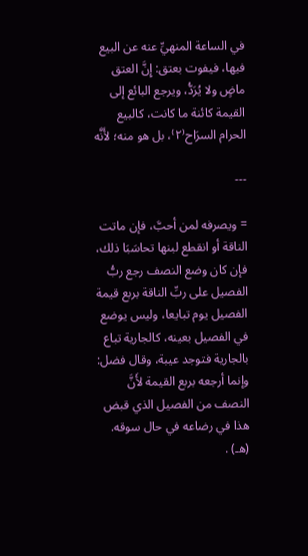في الساعة المنهيِّ عنه عن البيع فيها، فيفوت بعتق: إِنَّ العتق ماضٍ ولا يُرَدُّ، ويرجع البائع إلى القيمة كائنة ما كانت، كالبيع الحرام السرَاح⁽٢⁾، بل هو منه؛ لأَنَّه

---

= ويصرفه لمن أحبَّ، فإن ماتت الناقة أو انقطع لبنها تحاسَبَا ذلك، فإن كان وضع النصف رجع ربُّ الفصيل على ربِّ الناقة بربع قيمة الفصيل يوم تبايعا، وليس يوضع في الفصيل بعينه، كالجارية تباع بالجارية فتوجد عيبة، وقال فضل: وإنما أرجعه بربع القيمة لأَنَّ النصف من الفصيل الذي قبض هذا في رضاعه في حال سوقه. (هـ) .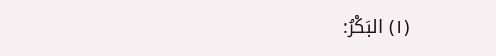(١) البَكْرُ: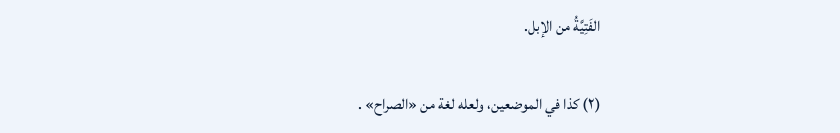الفَتِيَّةُ من الإبل.

(٢) كذا في الموضعين، ولعله لغة من «الصراح» .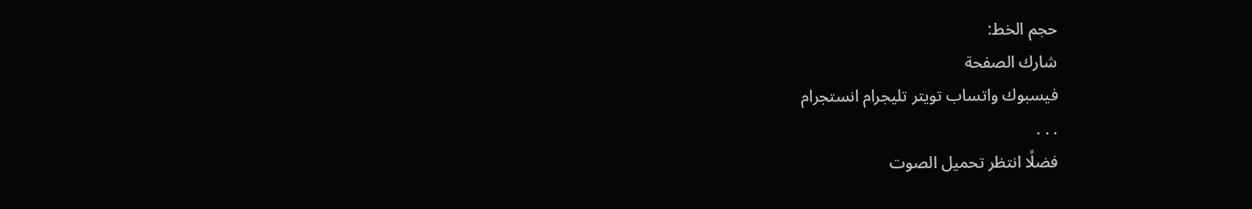حجم الخط:
شارك الصفحة
فيسبوك واتساب تويتر تليجرام انستجرام
. . .
فضلًا انتظر تحميل الصوت